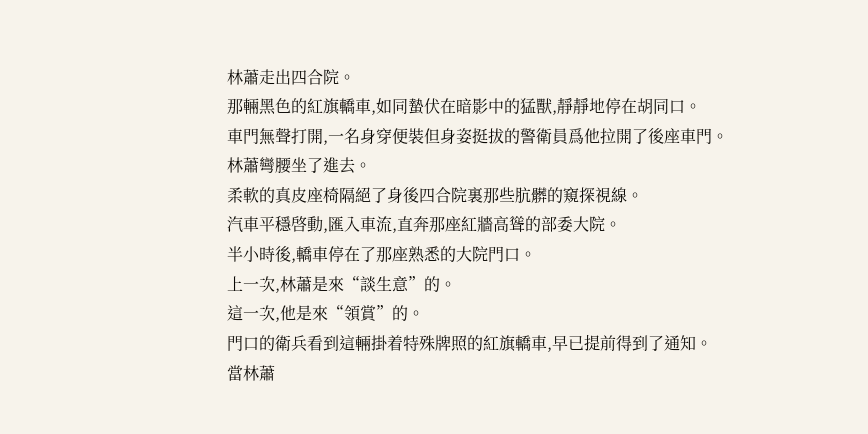林蕭走出四合院。
那輛黑色的紅旗轎車,如同蟄伏在暗影中的猛獸,靜靜地停在胡同口。
車門無聲打開,一名身穿便裝但身姿挺拔的警衛員爲他拉開了後座車門。
林蕭彎腰坐了進去。
柔軟的真皮座椅隔絕了身後四合院裏那些肮髒的窺探視線。
汽車平穩啓動,匯入車流,直奔那座紅牆高聳的部委大院。
半小時後,轎車停在了那座熟悉的大院門口。
上一次,林蕭是來“談生意”的。
這一次,他是來“領賞”的。
門口的衛兵看到這輛掛着特殊牌照的紅旗轎車,早已提前得到了通知。
當林蕭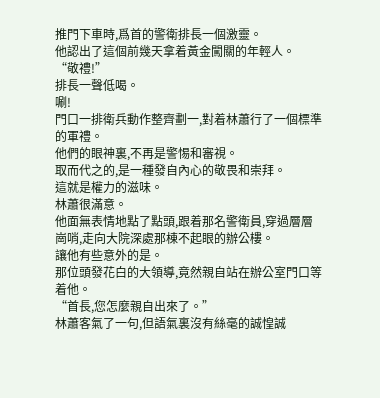推門下車時,爲首的警衛排長一個激靈。
他認出了這個前幾天拿着黃金闖關的年輕人。
“敬禮!”
排長一聲低喝。
唰!
門口一排衛兵動作整齊劃一,對着林蕭行了一個標準的軍禮。
他們的眼神裏,不再是警惕和審視。
取而代之的,是一種發自內心的敬畏和崇拜。
這就是權力的滋味。
林蕭很滿意。
他面無表情地點了點頭,跟着那名警衛員,穿過層層崗哨,走向大院深處那棟不起眼的辦公樓。
讓他有些意外的是。
那位頭發花白的大領導,竟然親自站在辦公室門口等着他。
“首長,您怎麼親自出來了。”
林蕭客氣了一句,但語氣裏沒有絲毫的誠惶誠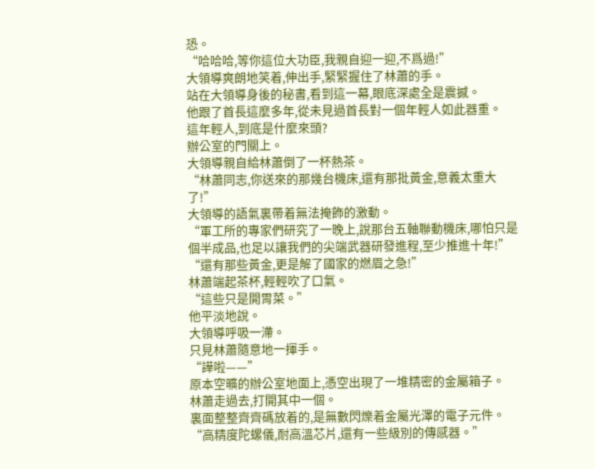恐。
“哈哈哈,等你這位大功臣,我親自迎一迎,不爲過!”
大領導爽朗地笑着,伸出手,緊緊握住了林蕭的手。
站在大領導身後的秘書,看到這一幕,眼底深處全是震撼。
他跟了首長這麼多年,從未見過首長對一個年輕人如此器重。
這年輕人,到底是什麼來頭?
辦公室的門關上。
大領導親自給林蕭倒了一杯熱茶。
“林蕭同志,你送來的那幾台機床,還有那批黃金,意義太重大了!”
大領導的語氣裏帶着無法掩飾的激動。
“軍工所的專家們研究了一晚上,說那台五軸聯動機床,哪怕只是個半成品,也足以讓我們的尖端武器研發進程,至少推進十年!”
“還有那些黃金,更是解了國家的燃眉之急!”
林蕭端起茶杯,輕輕吹了口氣。
“這些只是開胃菜。”
他平淡地說。
大領導呼吸一滯。
只見林蕭隨意地一揮手。
“譁啦——”
原本空曠的辦公室地面上,憑空出現了一堆精密的金屬箱子。
林蕭走過去,打開其中一個。
裏面整整齊齊碼放着的,是無數閃爍着金屬光澤的電子元件。
“高精度陀螺儀,耐高溫芯片,還有一些級別的傳感器。”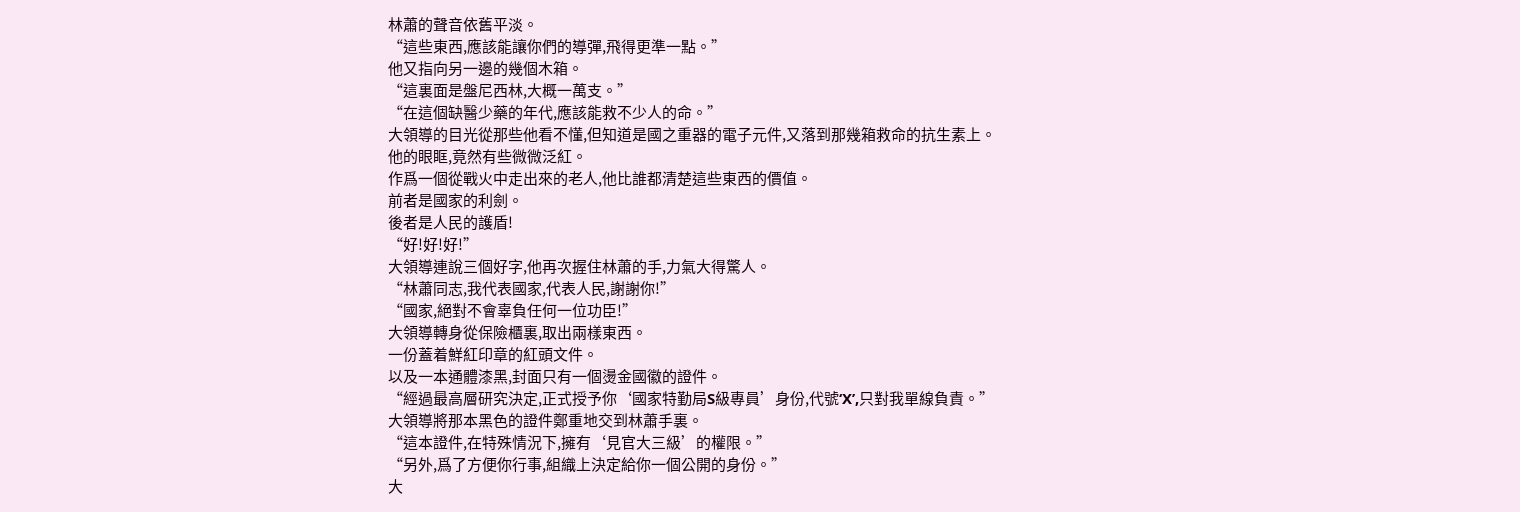林蕭的聲音依舊平淡。
“這些東西,應該能讓你們的導彈,飛得更準一點。”
他又指向另一邊的幾個木箱。
“這裏面是盤尼西林,大概一萬支。”
“在這個缺醫少藥的年代,應該能救不少人的命。”
大領導的目光從那些他看不懂,但知道是國之重器的電子元件,又落到那幾箱救命的抗生素上。
他的眼眶,竟然有些微微泛紅。
作爲一個從戰火中走出來的老人,他比誰都清楚這些東西的價值。
前者是國家的利劍。
後者是人民的護盾!
“好!好!好!”
大領導連說三個好字,他再次握住林蕭的手,力氣大得驚人。
“林蕭同志,我代表國家,代表人民,謝謝你!”
“國家,絕對不會辜負任何一位功臣!”
大領導轉身從保險櫃裏,取出兩樣東西。
一份蓋着鮮紅印章的紅頭文件。
以及一本通體漆黑,封面只有一個燙金國徽的證件。
“經過最高層研究決定,正式授予你‘國家特勤局S級專員’身份,代號‘X’,只對我單線負責。”
大領導將那本黑色的證件鄭重地交到林蕭手裏。
“這本證件,在特殊情況下,擁有‘見官大三級’的權限。”
“另外,爲了方便你行事,組織上決定給你一個公開的身份。”
大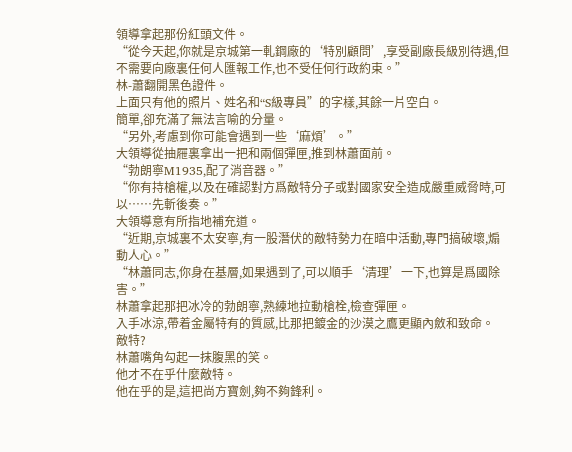領導拿起那份紅頭文件。
“從今天起,你就是京城第一軋鋼廠的‘特別顧問’,享受副廠長級別待遇,但不需要向廠裏任何人匯報工作,也不受任何行政約束。”
林-蕭翻開黑色證件。
上面只有他的照片、姓名和“S級專員”的字樣,其餘一片空白。
簡單,卻充滿了無法言喻的分量。
“另外,考慮到你可能會遇到一些‘麻煩’。”
大領導從抽屜裏拿出一把和兩個彈匣,推到林蕭面前。
“勃朗寧M1935,配了消音器。”
“你有持槍權,以及在確認對方爲敵特分子或對國家安全造成嚴重威脅時,可以……先斬後奏。”
大領導意有所指地補充道。
“近期,京城裏不太安寧,有一股潛伏的敵特勢力在暗中活動,專門搞破壞,煽動人心。”
“林蕭同志,你身在基層,如果遇到了,可以順手‘清理’一下,也算是爲國除害。”
林蕭拿起那把冰冷的勃朗寧,熟練地拉動槍栓,檢查彈匣。
入手冰涼,帶着金屬特有的質感,比那把鍍金的沙漠之鷹更顯內斂和致命。
敵特?
林蕭嘴角勾起一抹腹黑的笑。
他才不在乎什麼敵特。
他在乎的是,這把尚方寶劍,夠不夠鋒利。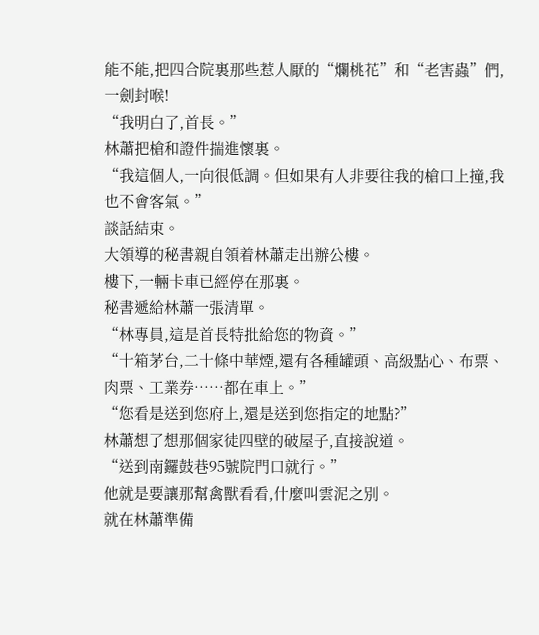能不能,把四合院裏那些惹人厭的“爛桃花”和“老害蟲”們,一劍封喉!
“我明白了,首長。”
林蕭把槍和證件揣進懷裏。
“我這個人,一向很低調。但如果有人非要往我的槍口上撞,我也不會客氣。”
談話結束。
大領導的秘書親自領着林蕭走出辦公樓。
樓下,一輛卡車已經停在那裏。
秘書遞給林蕭一張清單。
“林專員,這是首長特批給您的物資。”
“十箱茅台,二十條中華煙,還有各種罐頭、高級點心、布票、肉票、工業券……都在車上。”
“您看是送到您府上,還是送到您指定的地點?”
林蕭想了想那個家徒四壁的破屋子,直接說道。
“送到南鑼鼓巷95號院門口就行。”
他就是要讓那幫禽獸看看,什麼叫雲泥之別。
就在林蕭準備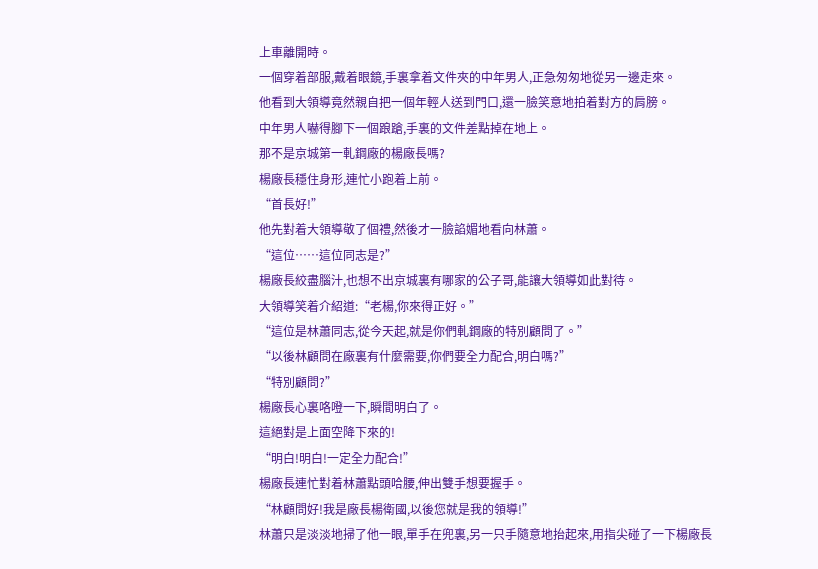上車離開時。
一個穿着部服,戴着眼鏡,手裏拿着文件夾的中年男人,正急匆匆地從另一邊走來。
他看到大領導竟然親自把一個年輕人送到門口,還一臉笑意地拍着對方的肩膀。
中年男人嚇得腳下一個踉蹌,手裏的文件差點掉在地上。
那不是京城第一軋鋼廠的楊廠長嗎?
楊廠長穩住身形,連忙小跑着上前。
“首長好!”
他先對着大領導敬了個禮,然後才一臉諂媚地看向林蕭。
“這位……這位同志是?”
楊廠長絞盡腦汁,也想不出京城裏有哪家的公子哥,能讓大領導如此對待。
大領導笑着介紹道:“老楊,你來得正好。”
“這位是林蕭同志,從今天起,就是你們軋鋼廠的特別顧問了。”
“以後林顧問在廠裏有什麼需要,你們要全力配合,明白嗎?”
“特別顧問?”
楊廠長心裏咯噔一下,瞬間明白了。
這絕對是上面空降下來的!
“明白!明白!一定全力配合!”
楊廠長連忙對着林蕭點頭哈腰,伸出雙手想要握手。
“林顧問好!我是廠長楊衛國,以後您就是我的領導!”
林蕭只是淡淡地掃了他一眼,單手在兜裏,另一只手隨意地抬起來,用指尖碰了一下楊廠長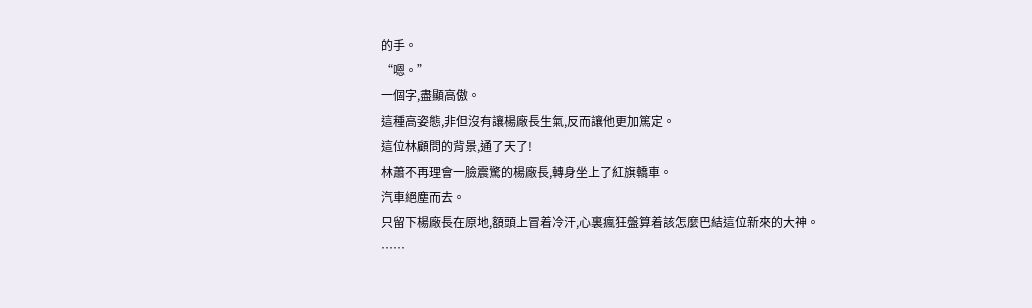的手。
“嗯。”
一個字,盡顯高傲。
這種高姿態,非但沒有讓楊廠長生氣,反而讓他更加篤定。
這位林顧問的背景,通了天了!
林蕭不再理會一臉震驚的楊廠長,轉身坐上了紅旗轎車。
汽車絕塵而去。
只留下楊廠長在原地,額頭上冒着冷汗,心裏瘋狂盤算着該怎麼巴結這位新來的大神。
……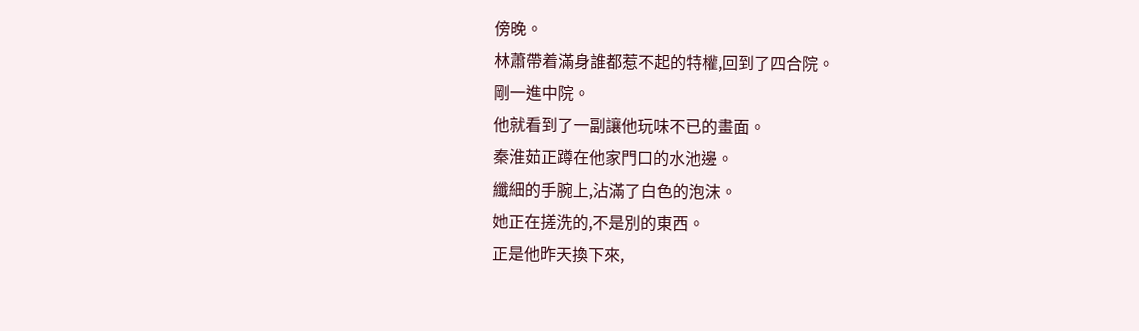傍晚。
林蕭帶着滿身誰都惹不起的特權,回到了四合院。
剛一進中院。
他就看到了一副讓他玩味不已的畫面。
秦淮茹正蹲在他家門口的水池邊。
纖細的手腕上,沾滿了白色的泡沫。
她正在搓洗的,不是別的東西。
正是他昨天換下來,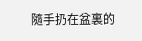隨手扔在盆裏的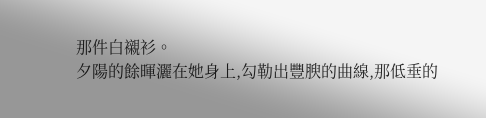那件白襯衫。
夕陽的餘暉灑在她身上,勾勒出豐腴的曲線,那低垂的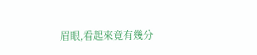眉眼,看起來竟有幾分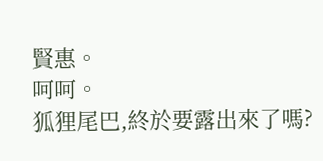賢惠。
呵呵。
狐狸尾巴,終於要露出來了嗎?